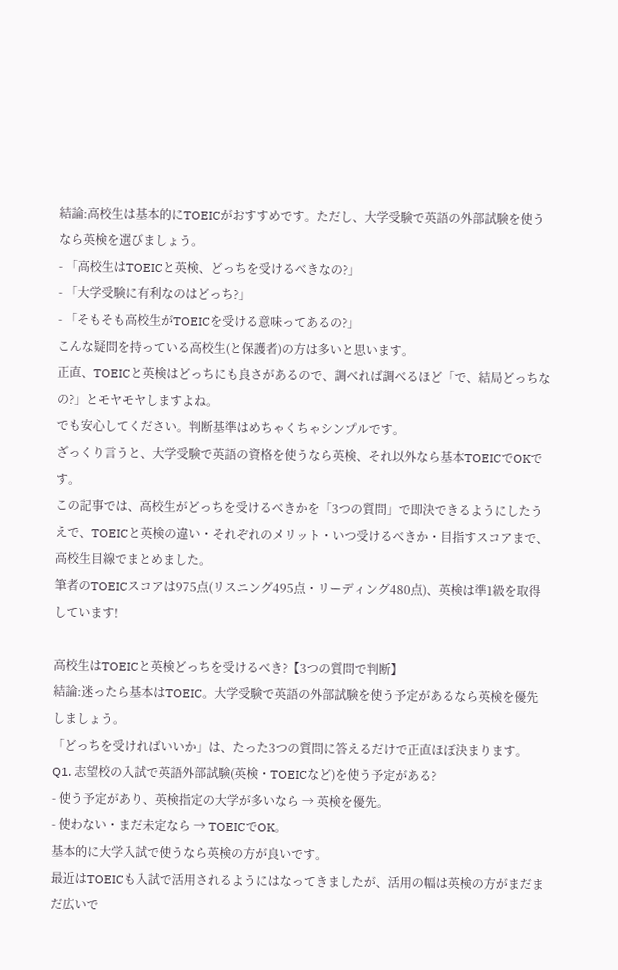結論:高校生は基本的にTOEICがおすすめです。ただし、大学受験で英語の外部試験を使うなら英検を選びましょう。
- 「高校生はTOEICと英検、どっちを受けるべきなの?」
- 「大学受験に有利なのはどっち?」
- 「そもそも高校生がTOEICを受ける意味ってあるの?」
こんな疑問を持っている高校生(と保護者)の方は多いと思います。
正直、TOEICと英検はどっちにも良さがあるので、調べれば調べるほど「で、結局どっちなの?」とモヤモヤしますよね。
でも安心してください。判断基準はめちゃくちゃシンプルです。
ざっくり言うと、大学受験で英語の資格を使うなら英検、それ以外なら基本TOEICでOKです。
この記事では、高校生がどっちを受けるべきかを「3つの質問」で即決できるようにしたうえで、TOEICと英検の違い・それぞれのメリット・いつ受けるべきか・目指すスコアまで、高校生目線でまとめました。
筆者のTOEICスコアは975点(リスニング495点・リーディング480点)、英検は準1級を取得しています!

高校生はTOEICと英検どっちを受けるべき?【3つの質問で判断】
結論:迷ったら基本はTOEIC。大学受験で英語の外部試験を使う予定があるなら英検を優先しましょう。
「どっちを受ければいいか」は、たった3つの質問に答えるだけで正直ほぼ決まります。
Q1. 志望校の入試で英語外部試験(英検・TOEICなど)を使う予定がある?
- 使う予定があり、英検指定の大学が多いなら → 英検を優先。
- 使わない・まだ未定なら → TOEICでOK。
基本的に大学入試で使うなら英検の方が良いです。
最近はTOEICも入試で活用されるようにはなってきましたが、活用の幅は英検の方がまだまだ広いで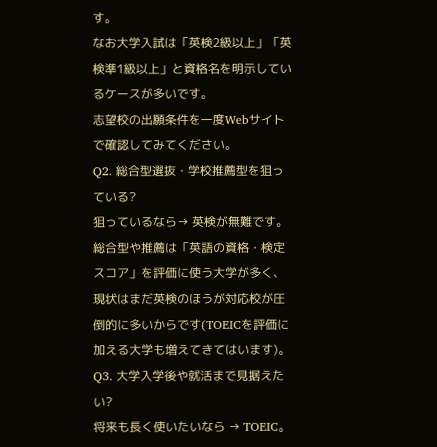す。
なお大学入試は「英検2級以上」「英検準1級以上」と資格名を明示しているケースが多いです。
志望校の出願条件を一度Webサイトで確認してみてください。
Q2. 総合型選抜・学校推薦型を狙っている?
狙っているなら→ 英検が無難です。
総合型や推薦は「英語の資格・検定スコア」を評価に使う大学が多く、現状はまだ英検のほうが対応校が圧倒的に多いからです(TOEICを評価に加える大学も増えてきてはいます)。
Q3. 大学入学後や就活まで見据えたい?
将来も長く使いたいなら → TOEIC。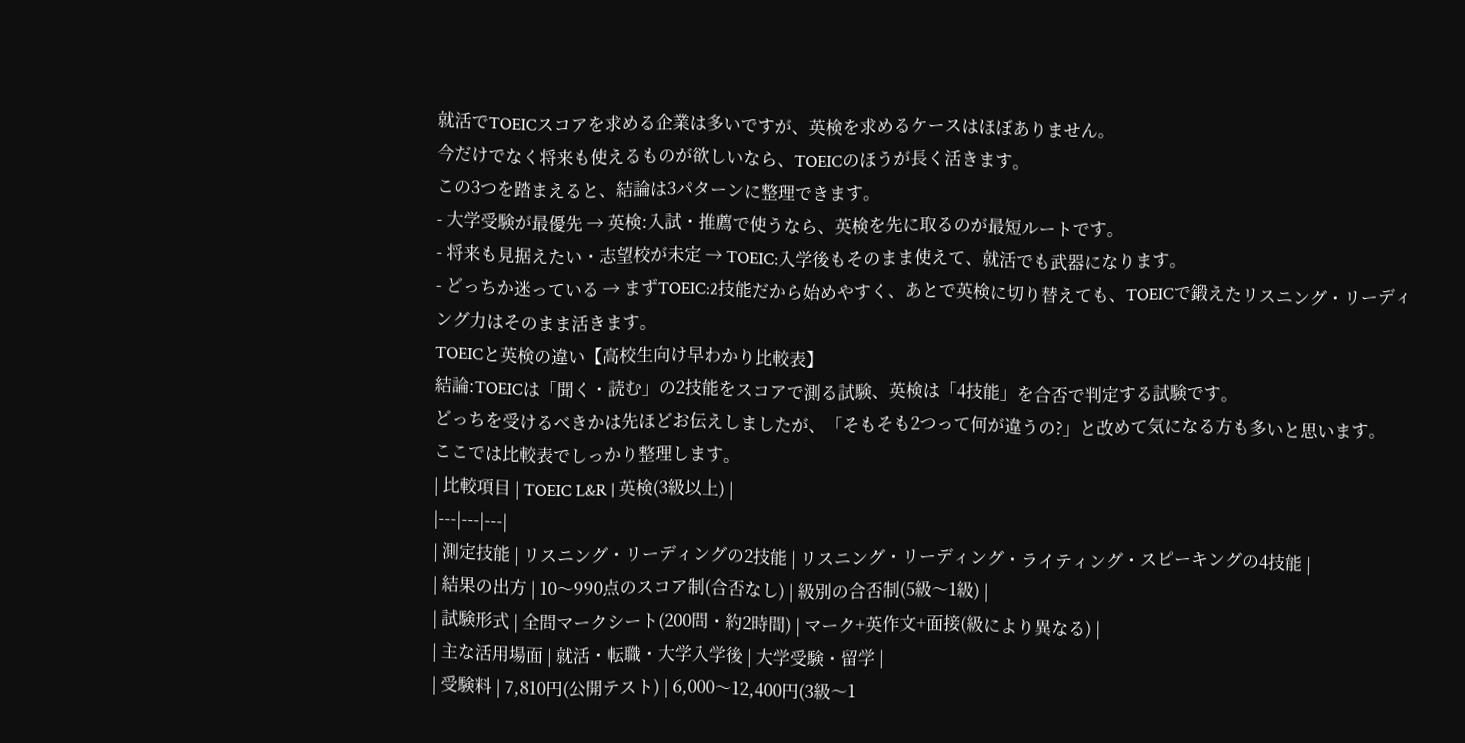就活でTOEICスコアを求める企業は多いですが、英検を求めるケースはほぼありません。
今だけでなく将来も使えるものが欲しいなら、TOEICのほうが長く活きます。
この3つを踏まえると、結論は3パターンに整理できます。
- 大学受験が最優先 → 英検:入試・推薦で使うなら、英検を先に取るのが最短ルートです。
- 将来も見据えたい・志望校が未定 → TOEIC:入学後もそのまま使えて、就活でも武器になります。
- どっちか迷っている → まずTOEIC:2技能だから始めやすく、あとで英検に切り替えても、TOEICで鍛えたリスニング・リーディング力はそのまま活きます。
TOEICと英検の違い【高校生向け早わかり比較表】
結論:TOEICは「聞く・読む」の2技能をスコアで測る試験、英検は「4技能」を合否で判定する試験です。
どっちを受けるべきかは先ほどお伝えしましたが、「そもそも2つって何が違うの?」と改めて気になる方も多いと思います。
ここでは比較表でしっかり整理します。
| 比較項目 | TOEIC L&R | 英検(3級以上) |
|---|---|---|
| 測定技能 | リスニング・リーディングの2技能 | リスニング・リーディング・ライティング・スピーキングの4技能 |
| 結果の出方 | 10〜990点のスコア制(合否なし) | 級別の合否制(5級〜1級) |
| 試験形式 | 全問マークシート(200問・約2時間) | マーク+英作文+面接(級により異なる) |
| 主な活用場面 | 就活・転職・大学入学後 | 大学受験・留学 |
| 受験料 | 7,810円(公開テスト) | 6,000〜12,400円(3級〜1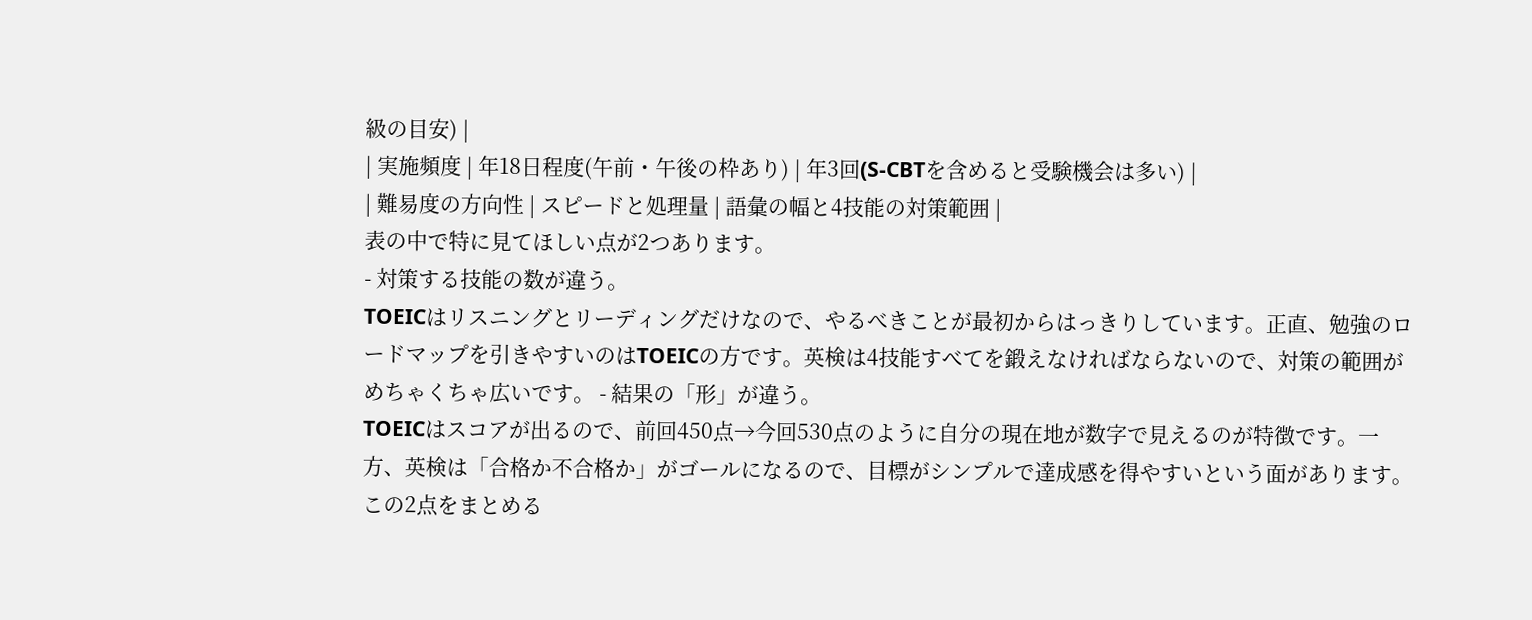級の目安) |
| 実施頻度 | 年18日程度(午前・午後の枠あり) | 年3回(S-CBTを含めると受験機会は多い) |
| 難易度の方向性 | スピードと処理量 | 語彙の幅と4技能の対策範囲 |
表の中で特に見てほしい点が2つあります。
- 対策する技能の数が違う。
TOEICはリスニングとリーディングだけなので、やるべきことが最初からはっきりしています。正直、勉強のロードマップを引きやすいのはTOEICの方です。英検は4技能すべてを鍛えなければならないので、対策の範囲がめちゃくちゃ広いです。 - 結果の「形」が違う。
TOEICはスコアが出るので、前回450点→今回530点のように自分の現在地が数字で見えるのが特徴です。一方、英検は「合格か不合格か」がゴールになるので、目標がシンプルで達成感を得やすいという面があります。
この2点をまとめる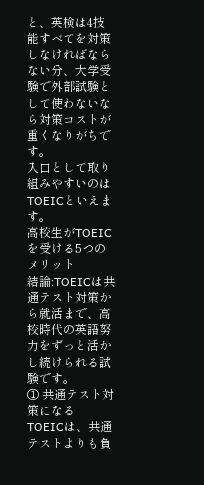と、英検は4技能すべてを対策しなければならない分、大学受験で外部試験として使わないなら対策コストが重くなりがちです。
入口として取り組みやすいのはTOEICといえます。
高校生がTOEICを受ける5つのメリット
結論:TOEICは共通テスト対策から就活まで、高校時代の英語努力をずっと活かし続けられる試験です。
① 共通テスト対策になる
TOEICは、共通テストよりも負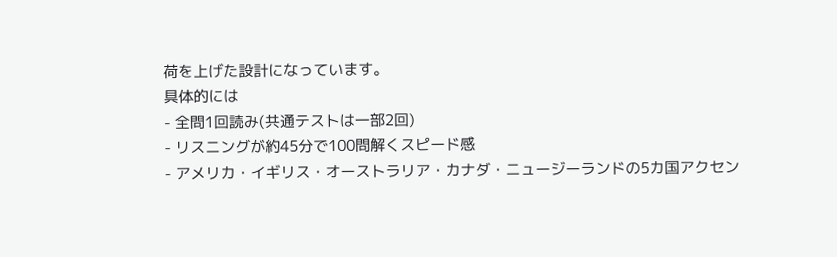荷を上げた設計になっています。
具体的には
- 全問1回読み(共通テストは一部2回)
- リスニングが約45分で100問解くスピード感
- アメリカ・イギリス・オーストラリア・カナダ・ニュージーランドの5カ国アクセン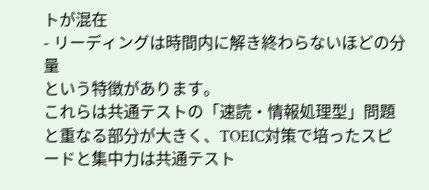トが混在
- リーディングは時間内に解き終わらないほどの分量
という特徴があります。
これらは共通テストの「速読・情報処理型」問題と重なる部分が大きく、TOEIC対策で培ったスピードと集中力は共通テスト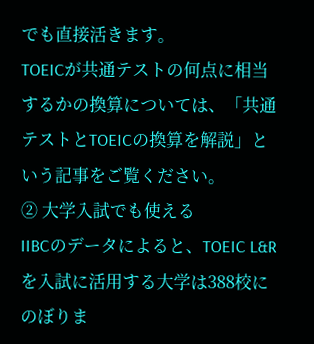でも直接活きます。
TOEICが共通テストの何点に相当するかの換算については、「共通テストとTOEICの換算を解説」という記事をご覧ください。
② 大学入試でも使える
IIBCのデータによると、TOEIC L&Rを入試に活用する大学は388校にのぼりま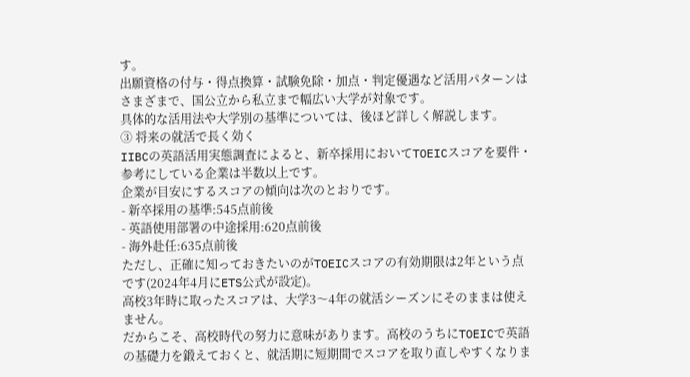す。
出願資格の付与・得点換算・試験免除・加点・判定優遇など活用パターンはさまざまで、国公立から私立まで幅広い大学が対象です。
具体的な活用法や大学別の基準については、後ほど詳しく解説します。
③ 将来の就活で長く効く
IIBCの英語活用実態調査によると、新卒採用においてTOEICスコアを要件・参考にしている企業は半数以上です。
企業が目安にするスコアの傾向は次のとおりです。
- 新卒採用の基準:545点前後
- 英語使用部署の中途採用:620点前後
- 海外赴任:635点前後
ただし、正確に知っておきたいのがTOEICスコアの有効期限は2年という点です(2024年4月にETS公式が設定)。
高校3年時に取ったスコアは、大学3〜4年の就活シーズンにそのままは使えません。
だからこそ、高校時代の努力に意味があります。高校のうちにTOEICで英語の基礎力を鍛えておくと、就活期に短期間でスコアを取り直しやすくなりま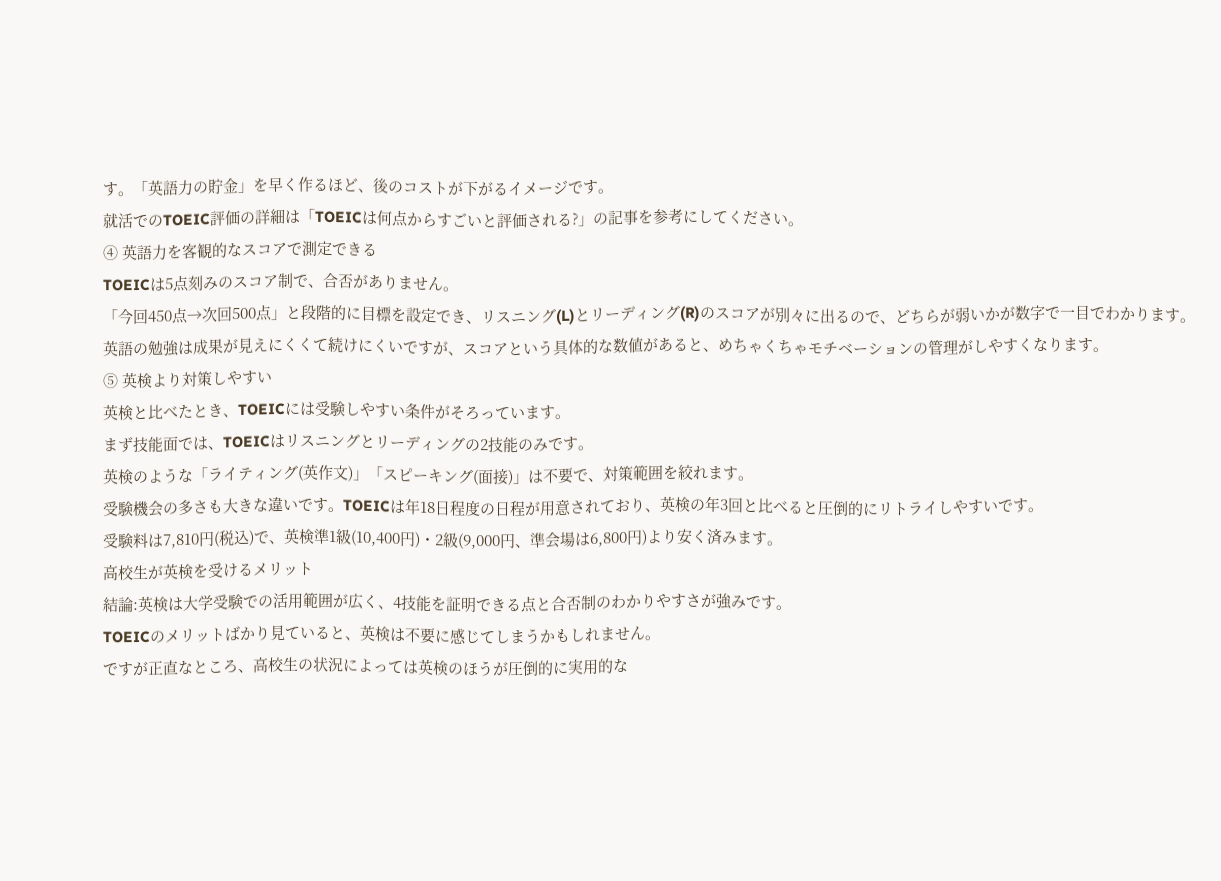す。「英語力の貯金」を早く作るほど、後のコストが下がるイメージです。
就活でのTOEIC評価の詳細は「TOEICは何点からすごいと評価される?」の記事を参考にしてください。
④ 英語力を客観的なスコアで測定できる
TOEICは5点刻みのスコア制で、合否がありません。
「今回450点→次回500点」と段階的に目標を設定でき、リスニング(L)とリーディング(R)のスコアが別々に出るので、どちらが弱いかが数字で一目でわかります。
英語の勉強は成果が見えにくくて続けにくいですが、スコアという具体的な数値があると、めちゃくちゃモチベーションの管理がしやすくなります。
⑤ 英検より対策しやすい
英検と比べたとき、TOEICには受験しやすい条件がそろっています。
まず技能面では、TOEICはリスニングとリーディングの2技能のみです。
英検のような「ライティング(英作文)」「スピーキング(面接)」は不要で、対策範囲を絞れます。
受験機会の多さも大きな違いです。TOEICは年18日程度の日程が用意されており、英検の年3回と比べると圧倒的にリトライしやすいです。
受験料は7,810円(税込)で、英検準1級(10,400円)・2級(9,000円、準会場は6,800円)より安く済みます。
高校生が英検を受けるメリット
結論:英検は大学受験での活用範囲が広く、4技能を証明できる点と合否制のわかりやすさが強みです。
TOEICのメリットばかり見ていると、英検は不要に感じてしまうかもしれません。
ですが正直なところ、高校生の状況によっては英検のほうが圧倒的に実用的な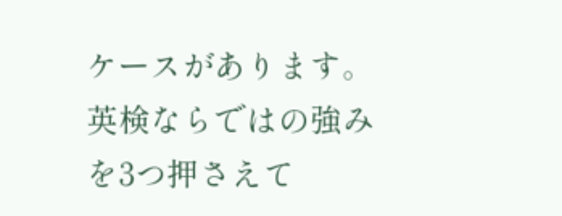ケースがあります。
英検ならではの強みを3つ押さえて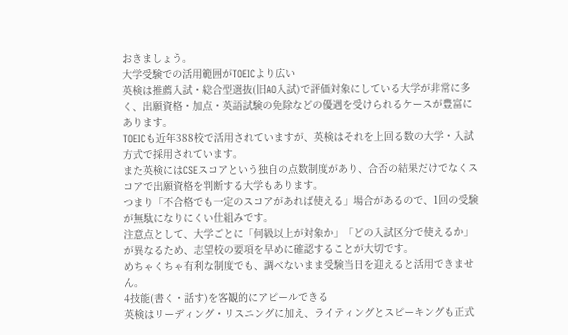おきましょう。
大学受験での活用範囲がTOEICより広い
英検は推薦入試・総合型選抜(旧AO入試)で評価対象にしている大学が非常に多く、出願資格・加点・英語試験の免除などの優遇を受けられるケースが豊富にあります。
TOEICも近年388校で活用されていますが、英検はそれを上回る数の大学・入試方式で採用されています。
また英検にはCSEスコアという独自の点数制度があり、合否の結果だけでなくスコアで出願資格を判断する大学もあります。
つまり「不合格でも一定のスコアがあれば使える」場合があるので、1回の受験が無駄になりにくい仕組みです。
注意点として、大学ごとに「何級以上が対象か」「どの入試区分で使えるか」が異なるため、志望校の要項を早めに確認することが大切です。
めちゃくちゃ有利な制度でも、調べないまま受験当日を迎えると活用できません。
4技能(書く・話す)を客観的にアピールできる
英検はリーディング・リスニングに加え、ライティングとスピーキングも正式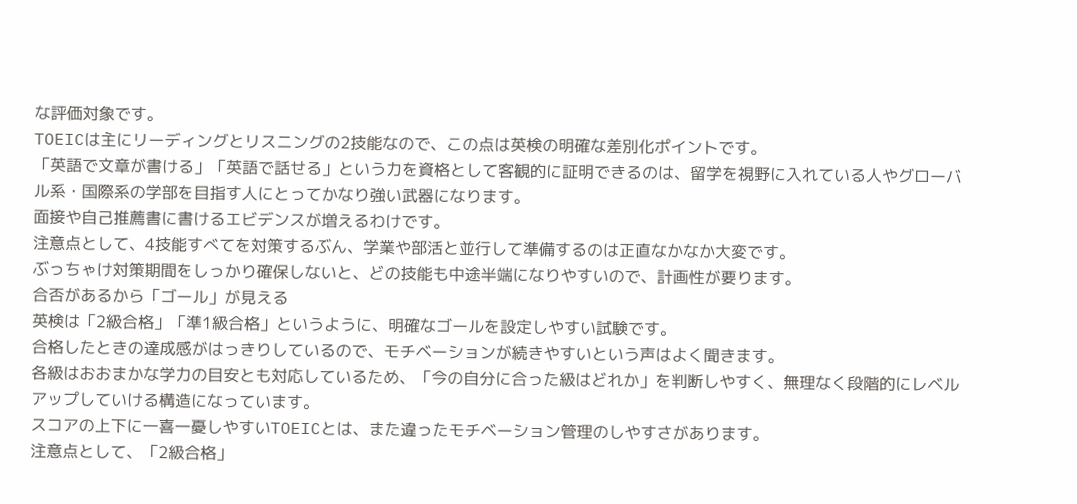な評価対象です。
TOEICは主にリーディングとリスニングの2技能なので、この点は英検の明確な差別化ポイントです。
「英語で文章が書ける」「英語で話せる」という力を資格として客観的に証明できるのは、留学を視野に入れている人やグローバル系・国際系の学部を目指す人にとってかなり強い武器になります。
面接や自己推薦書に書けるエビデンスが増えるわけです。
注意点として、4技能すべてを対策するぶん、学業や部活と並行して準備するのは正直なかなか大変です。
ぶっちゃけ対策期間をしっかり確保しないと、どの技能も中途半端になりやすいので、計画性が要ります。
合否があるから「ゴール」が見える
英検は「2級合格」「準1級合格」というように、明確なゴールを設定しやすい試験です。
合格したときの達成感がはっきりしているので、モチベーションが続きやすいという声はよく聞きます。
各級はおおまかな学力の目安とも対応しているため、「今の自分に合った級はどれか」を判断しやすく、無理なく段階的にレベルアップしていける構造になっています。
スコアの上下に一喜一憂しやすいTOEICとは、また違ったモチベーション管理のしやすさがあります。
注意点として、「2級合格」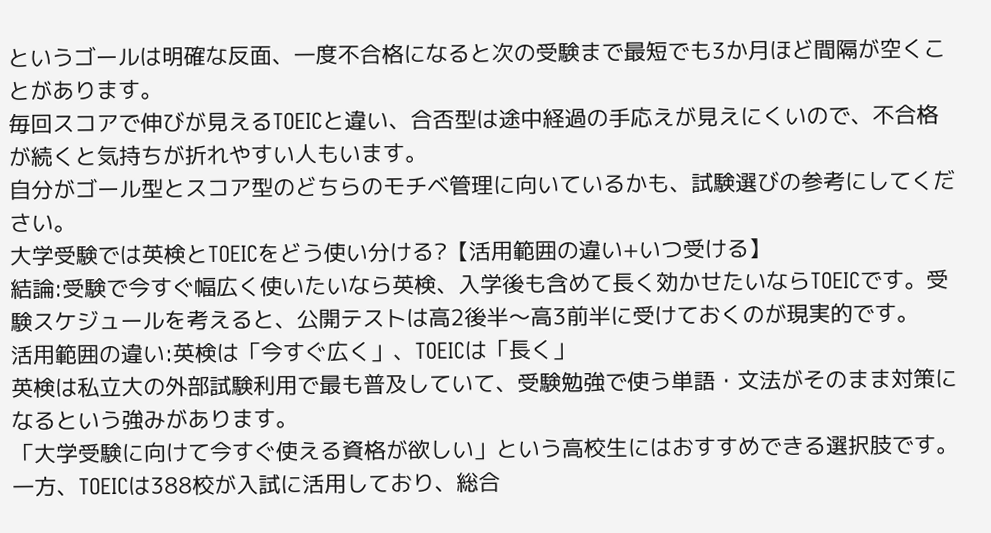というゴールは明確な反面、一度不合格になると次の受験まで最短でも3か月ほど間隔が空くことがあります。
毎回スコアで伸びが見えるTOEICと違い、合否型は途中経過の手応えが見えにくいので、不合格が続くと気持ちが折れやすい人もいます。
自分がゴール型とスコア型のどちらのモチベ管理に向いているかも、試験選びの参考にしてください。
大学受験では英検とTOEICをどう使い分ける?【活用範囲の違い+いつ受ける】
結論:受験で今すぐ幅広く使いたいなら英検、入学後も含めて長く効かせたいならTOEICです。受験スケジュールを考えると、公開テストは高2後半〜高3前半に受けておくのが現実的です。
活用範囲の違い:英検は「今すぐ広く」、TOEICは「長く」
英検は私立大の外部試験利用で最も普及していて、受験勉強で使う単語・文法がそのまま対策になるという強みがあります。
「大学受験に向けて今すぐ使える資格が欲しい」という高校生にはおすすめできる選択肢です。
一方、TOEICは388校が入試に活用しており、総合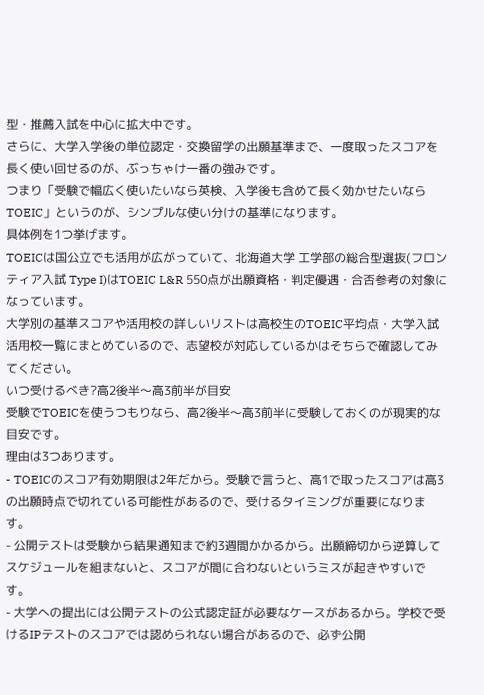型・推薦入試を中心に拡大中です。
さらに、大学入学後の単位認定・交換留学の出願基準まで、一度取ったスコアを長く使い回せるのが、ぶっちゃけ一番の強みです。
つまり「受験で幅広く使いたいなら英検、入学後も含めて長く効かせたいならTOEIC」というのが、シンプルな使い分けの基準になります。
具体例を1つ挙げます。
TOEICは国公立でも活用が広がっていて、北海道大学 工学部の総合型選抜(フロンティア入試 Type I)はTOEIC L&R 550点が出願資格・判定優遇・合否参考の対象になっています。
大学別の基準スコアや活用校の詳しいリストは高校生のTOEIC平均点・大学入試活用校一覧にまとめているので、志望校が対応しているかはそちらで確認してみてください。
いつ受けるべき?高2後半〜高3前半が目安
受験でTOEICを使うつもりなら、高2後半〜高3前半に受験しておくのが現実的な目安です。
理由は3つあります。
- TOEICのスコア有効期限は2年だから。受験で言うと、高1で取ったスコアは高3の出願時点で切れている可能性があるので、受けるタイミングが重要になります。
- 公開テストは受験から結果通知まで約3週間かかるから。出願締切から逆算してスケジュールを組まないと、スコアが間に合わないというミスが起きやすいです。
- 大学への提出には公開テストの公式認定証が必要なケースがあるから。学校で受けるIPテストのスコアでは認められない場合があるので、必ず公開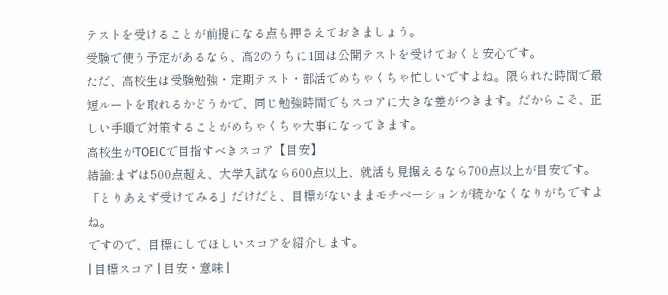テストを受けることが前提になる点も押さえておきましょう。
受験で使う予定があるなら、高2のうちに1回は公開テストを受けておくと安心です。
ただ、高校生は受験勉強・定期テスト・部活でめちゃくちゃ忙しいですよね。限られた時間で最短ルートを取れるかどうかで、同じ勉強時間でもスコアに大きな差がつきます。だからこそ、正しい手順で対策することがめちゃくちゃ大事になってきます。
高校生がTOEICで目指すべきスコア【目安】
結論:まずは500点超え、大学入試なら600点以上、就活も見据えるなら700点以上が目安です。
「とりあえず受けてみる」だけだと、目標がないままモチベーションが続かなくなりがちですよね。
ですので、目標にしてほしいスコアを紹介します。
| 目標スコア | 目安・意味 |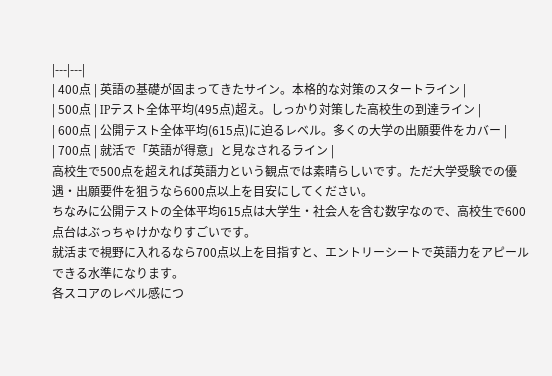|---|---|
| 400点 | 英語の基礎が固まってきたサイン。本格的な対策のスタートライン |
| 500点 | IPテスト全体平均(495点)超え。しっかり対策した高校生の到達ライン |
| 600点 | 公開テスト全体平均(615点)に迫るレベル。多くの大学の出願要件をカバー |
| 700点 | 就活で「英語が得意」と見なされるライン |
高校生で500点を超えれば英語力という観点では素晴らしいです。ただ大学受験での優遇・出願要件を狙うなら600点以上を目安にしてください。
ちなみに公開テストの全体平均615点は大学生・社会人を含む数字なので、高校生で600点台はぶっちゃけかなりすごいです。
就活まで視野に入れるなら700点以上を目指すと、エントリーシートで英語力をアピールできる水準になります。
各スコアのレベル感につ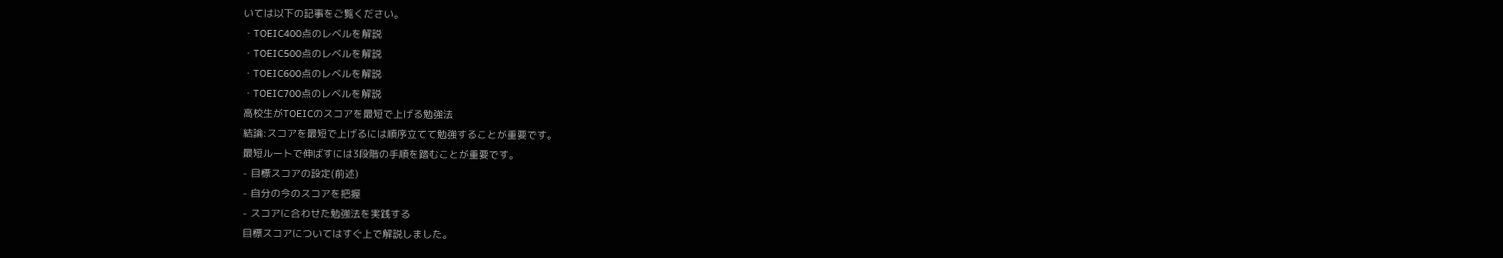いては以下の記事をご覧ください。
・TOEIC400点のレベルを解説
・TOEIC500点のレベルを解説
・TOEIC600点のレベルを解説
・TOEIC700点のレベルを解説
高校生がTOEICのスコアを最短で上げる勉強法
結論:スコアを最短で上げるには順序立てて勉強することが重要です。
最短ルートで伸ばすには3段階の手順を踏むことが重要です。
- 目標スコアの設定(前述)
- 自分の今のスコアを把握
- スコアに合わせた勉強法を実践する
目標スコアについてはすぐ上で解説しました。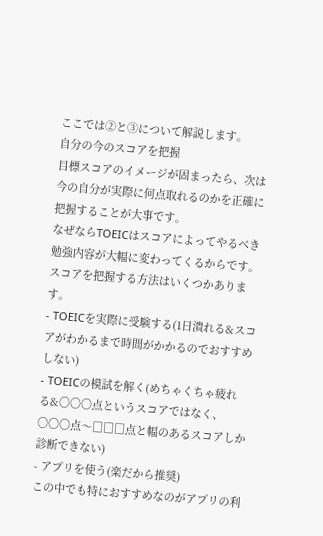ここでは②と③について解説します。
自分の今のスコアを把握
目標スコアのイメージが固まったら、次は今の自分が実際に何点取れるのかを正確に把握することが大事です。
なぜならTOEICはスコアによってやるべき勉強内容が大幅に変わってくるからです。
スコアを把握する方法はいくつかあります。
- TOEICを実際に受験する(1日潰れる&スコアがわかるまで時間がかかるのでおすすめしない)
- TOEICの模試を解く(めちゃくちゃ疲れる&〇〇〇点というスコアではなく、〇〇〇点〜□□□点と幅のあるスコアしか診断できない)
- アプリを使う(楽だから推奨)
この中でも特におすすめなのがアプリの利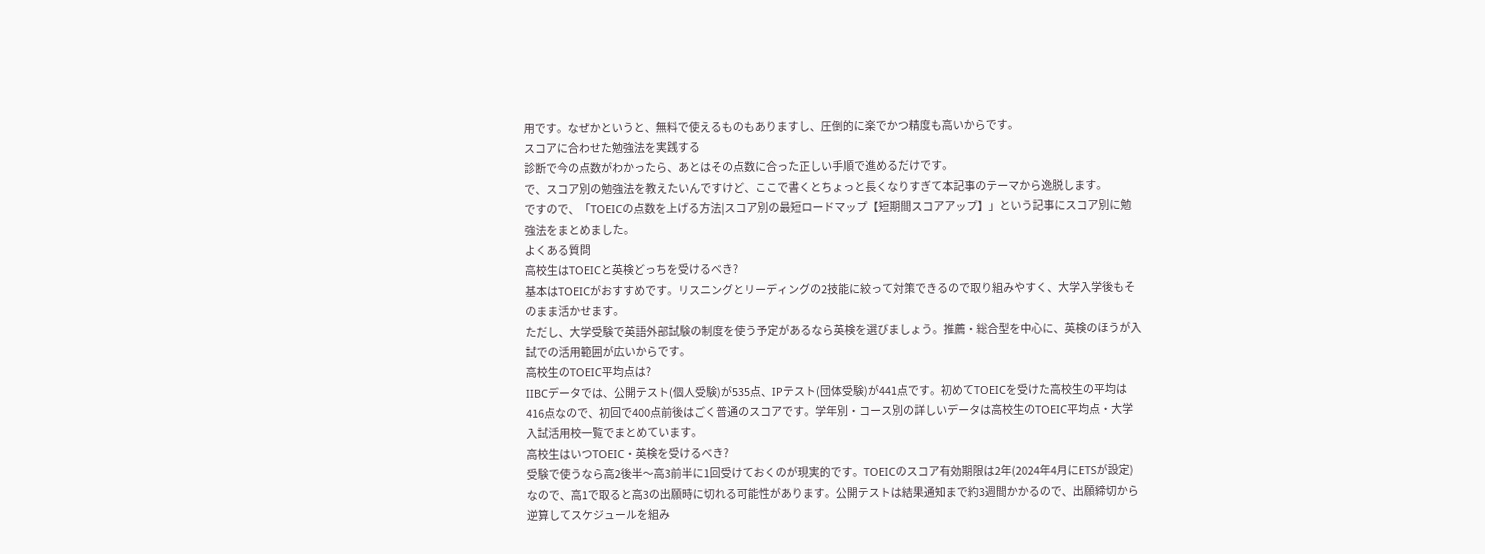用です。なぜかというと、無料で使えるものもありますし、圧倒的に楽でかつ精度も高いからです。
スコアに合わせた勉強法を実践する
診断で今の点数がわかったら、あとはその点数に合った正しい手順で進めるだけです。
で、スコア別の勉強法を教えたいんですけど、ここで書くとちょっと長くなりすぎて本記事のテーマから逸脱します。
ですので、「TOEICの点数を上げる方法|スコア別の最短ロードマップ【短期間スコアアップ】」という記事にスコア別に勉強法をまとめました。
よくある質問
高校生はTOEICと英検どっちを受けるべき?
基本はTOEICがおすすめです。リスニングとリーディングの2技能に絞って対策できるので取り組みやすく、大学入学後もそのまま活かせます。
ただし、大学受験で英語外部試験の制度を使う予定があるなら英検を選びましょう。推薦・総合型を中心に、英検のほうが入試での活用範囲が広いからです。
高校生のTOEIC平均点は?
IIBCデータでは、公開テスト(個人受験)が535点、IPテスト(団体受験)が441点です。初めてTOEICを受けた高校生の平均は416点なので、初回で400点前後はごく普通のスコアです。学年別・コース別の詳しいデータは高校生のTOEIC平均点・大学入試活用校一覧でまとめています。
高校生はいつTOEIC・英検を受けるべき?
受験で使うなら高2後半〜高3前半に1回受けておくのが現実的です。TOEICのスコア有効期限は2年(2024年4月にETSが設定)なので、高1で取ると高3の出願時に切れる可能性があります。公開テストは結果通知まで約3週間かかるので、出願締切から逆算してスケジュールを組み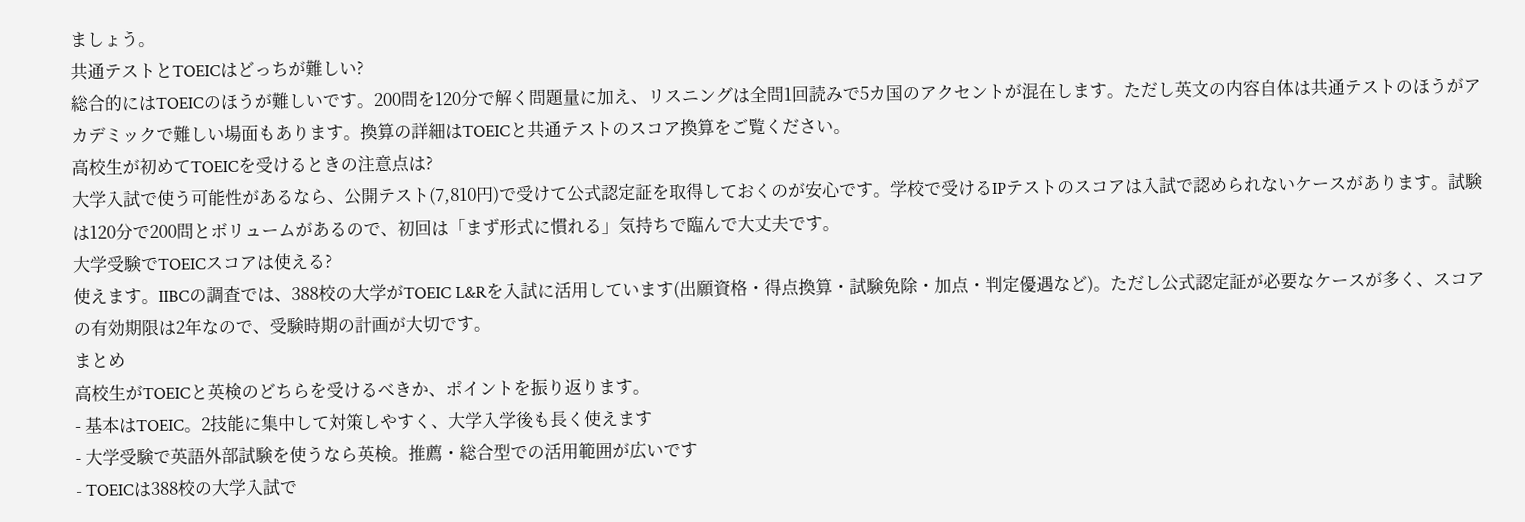ましょう。
共通テストとTOEICはどっちが難しい?
総合的にはTOEICのほうが難しいです。200問を120分で解く問題量に加え、リスニングは全問1回読みで5カ国のアクセントが混在します。ただし英文の内容自体は共通テストのほうがアカデミックで難しい場面もあります。換算の詳細はTOEICと共通テストのスコア換算をご覧ください。
高校生が初めてTOEICを受けるときの注意点は?
大学入試で使う可能性があるなら、公開テスト(7,810円)で受けて公式認定証を取得しておくのが安心です。学校で受けるIPテストのスコアは入試で認められないケースがあります。試験は120分で200問とボリュームがあるので、初回は「まず形式に慣れる」気持ちで臨んで大丈夫です。
大学受験でTOEICスコアは使える?
使えます。IIBCの調査では、388校の大学がTOEIC L&Rを入試に活用しています(出願資格・得点換算・試験免除・加点・判定優遇など)。ただし公式認定証が必要なケースが多く、スコアの有効期限は2年なので、受験時期の計画が大切です。
まとめ
高校生がTOEICと英検のどちらを受けるべきか、ポイントを振り返ります。
- 基本はTOEIC。2技能に集中して対策しやすく、大学入学後も長く使えます
- 大学受験で英語外部試験を使うなら英検。推薦・総合型での活用範囲が広いです
- TOEICは388校の大学入試で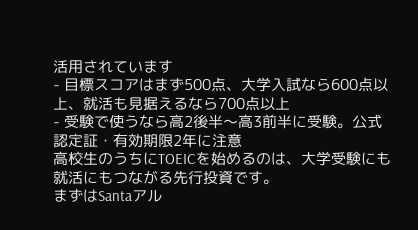活用されています
- 目標スコアはまず500点、大学入試なら600点以上、就活も見据えるなら700点以上
- 受験で使うなら高2後半〜高3前半に受験。公式認定証・有効期限2年に注意
高校生のうちにTOEICを始めるのは、大学受験にも就活にもつながる先行投資です。
まずはSantaアル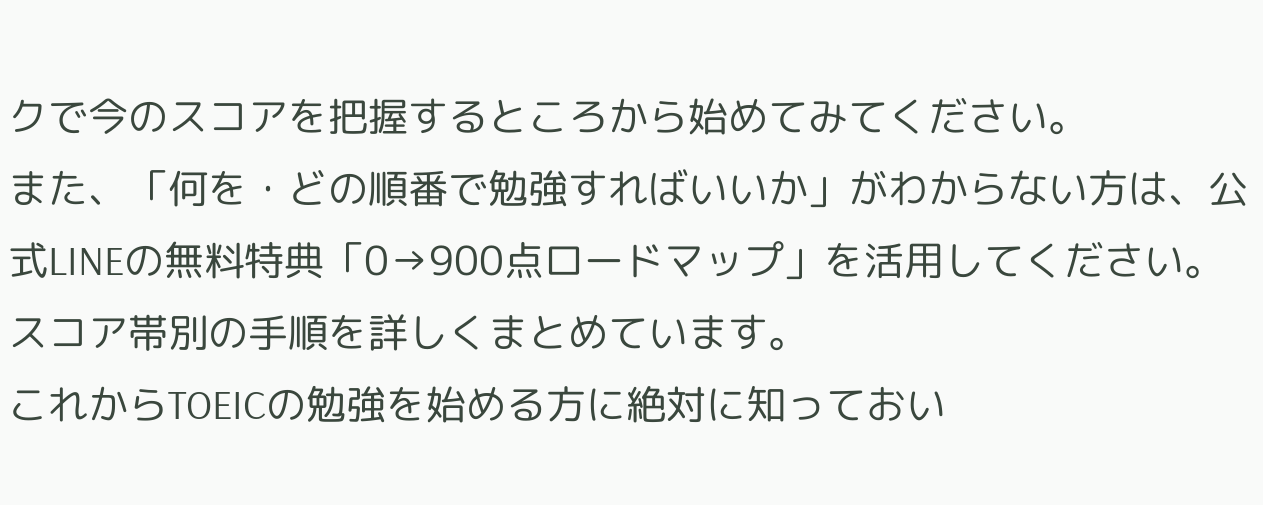クで今のスコアを把握するところから始めてみてください。
また、「何を・どの順番で勉強すればいいか」がわからない方は、公式LINEの無料特典「0→900点ロードマップ」を活用してください。
スコア帯別の手順を詳しくまとめています。
これからTOEICの勉強を始める方に絶対に知っておい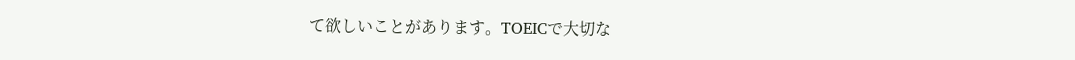て欲しいことがあります。TOEICで大切な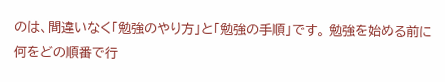のは、間違いなく「勉強のやり方」と「勉強の手順」です。 勉強を始める前に何をどの順番で行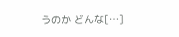うのか どんな[…]